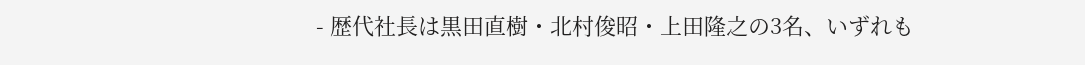- 歴代社長は黒田直樹・北村俊昭・上田隆之の3名、いずれも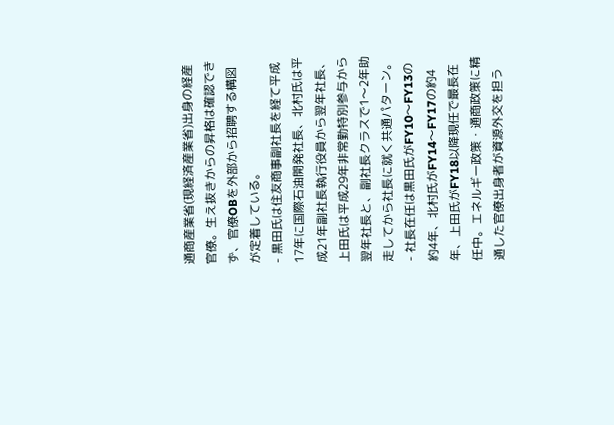通商産業省(現経済産業省)出身の経産官僚。生え抜きからの昇格は確認できず、官僚OBを外部から招聘する構図が定着している。
- 黒田氏は住友商事副社長を経て平成17年に国際石油開発社長、北村氏は平成21年副社長執行役員から翌年社長、上田氏は平成29年非常勤特別参与から翌年社長と、副社長クラスで1〜2年助走してから社長に就く共通パターン。
- 社長在任は黒田氏がFY10〜FY13の約4年、北村氏がFY14〜FY17の約4年、上田氏がFY18以降現任で最長在任中。エネルギー政策・通商政策に精通した官僚出身者が資源外交を担う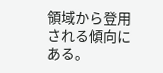領域から登用される傾向にある。